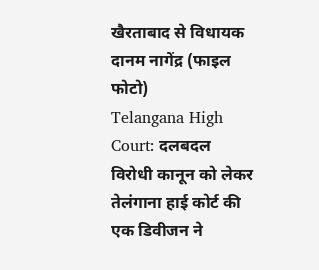खैरताबाद से विधायक दानम नागेंद्र (फाइल फोटो)
Telangana High Court: दलबदल विरोधी कानून को लेकर तेलंगाना हाई कोर्ट की एक डिवीजन ने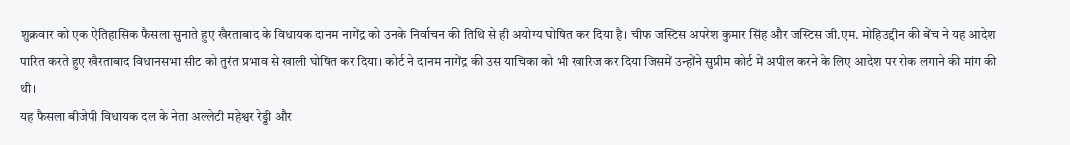शुक्रवार को एक ऐतिहासिक फैसला सुनाते हुए खैरताबाद के विधायक दानम नागेंद्र को उनके निर्वाचन की तिथि से ही अयोग्य घोषित कर दिया है। चीफ जस्टिस अपरेश कुमार सिंह और जस्टिस जी.एम. मोहिउद्दीन की बेंच ने यह आदेश पारित करते हुए खैरताबाद विधानसभा सीट को तुरंत प्रभाव से खाली घोषित कर दिया। कोर्ट ने दानम नागेंद्र की उस याचिका को भी खारिज कर दिया जिसमें उन्होंने सुप्रीम कोर्ट में अपील करने के लिए आदेश पर रोक लगाने की मांग की थी।
यह फैसला बीजेपी विधायक दल के नेता अल्लेटी महेश्वर रेड्डी और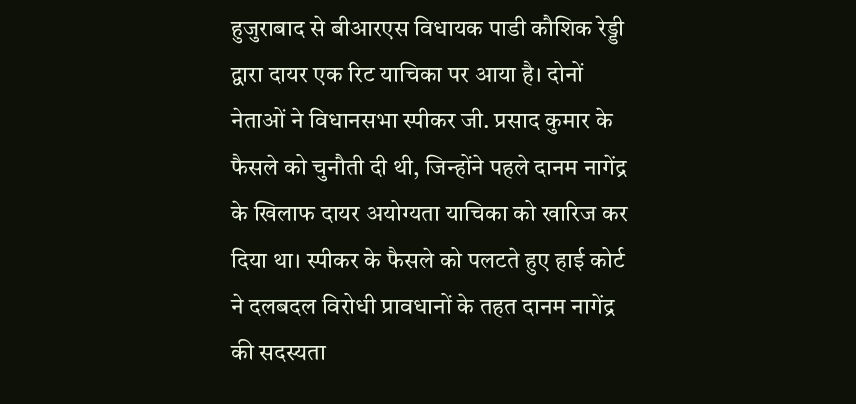हुजुराबाद से बीआरएस विधायक पाडी कौशिक रेड्डी द्वारा दायर एक रिट याचिका पर आया है। दोनों नेताओं ने विधानसभा स्पीकर जी. प्रसाद कुमार के फैसले को चुनौती दी थी, जिन्होंने पहले दानम नागेंद्र के खिलाफ दायर अयोग्यता याचिका को खारिज कर दिया था। स्पीकर के फैसले को पलटते हुए हाई कोर्ट ने दलबदल विरोधी प्रावधानों के तहत दानम नागेंद्र की सदस्यता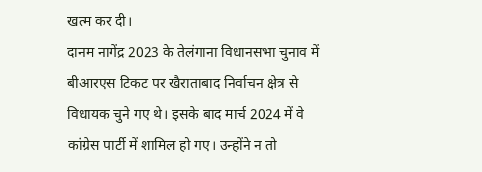खत्म कर दी।
दानम नागेंद्र 2023 के तेलंगाना विधानसभा चुनाव में बीआरएस टिकट पर खैराताबाद निर्वाचन क्षेत्र से विधायक चुने गए थे। इसके बाद मार्च 2024 में वे कांग्रेस पार्टी में शामिल हो गए। उन्होंने न तो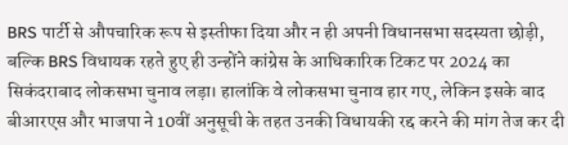BRS पार्टी से औपचारिक रूप से इस्तीफा दिया और न ही अपनी विधानसभा सदस्यता छोड़ी, बल्कि BRS विधायक रहते हुए ही उन्होंने कांग्रेस के आधिकारिक टिकट पर 2024 का सिकंदराबाद लोकसभा चुनाव लड़ा। हालांकि वे लोकसभा चुनाव हार गए, लेकिन इसके बाद बीआरएस और भाजपा ने 10वीं अनुसूची के तहत उनकी विधायकी रद्द करने की मांग तेज कर दी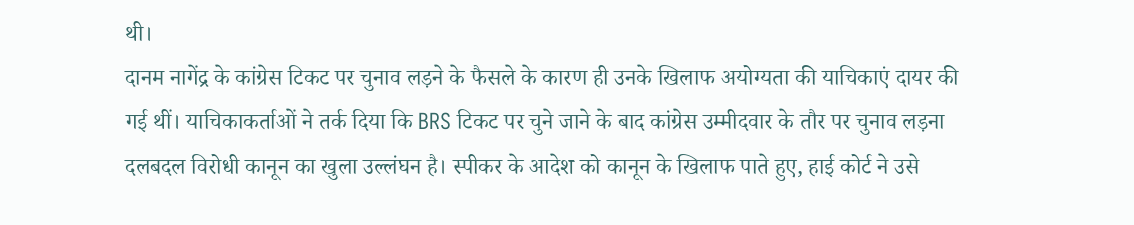थी।
दानम नागेंद्र के कांग्रेस टिकट पर चुनाव लड़ने के फैसले के कारण ही उनके खिलाफ अयोग्यता की याचिकाएं दायर की गई थीं। याचिकाकर्ताओं ने तर्क दिया कि BRS टिकट पर चुने जाने के बाद कांग्रेस उम्मीदवार के तौर पर चुनाव लड़ना दलबदल विरोधी कानून का खुला उल्लंघन है। स्पीकर के आदेश को कानून के खिलाफ पाते हुए, हाई कोर्ट ने उसे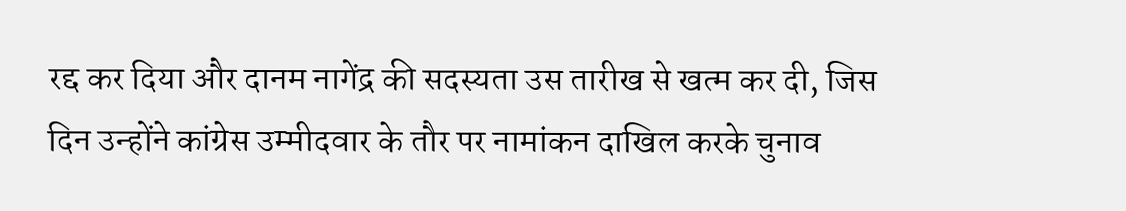रद्द कर दिया और दानम नागेंद्र की सदस्यता उस तारीख से खत्म कर दी, जिस दिन उन्होंने कांग्रेस उम्मीदवार के तौर पर नामांकन दाखिल करके चुनाव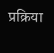प्रक्रिया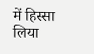में हिस्सा लिया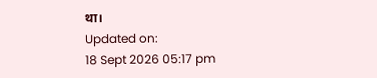था।
Updated on:
18 Sept 2026 05:17 pm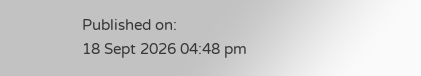Published on:
18 Sept 2026 04:48 pm